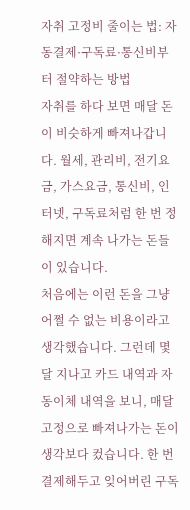자취 고정비 줄이는 법: 자동결제·구독료·통신비부터 절약하는 방법
자취를 하다 보면 매달 돈이 비슷하게 빠져나갑니다. 월세, 관리비, 전기요금, 가스요금, 통신비, 인터넷, 구독료처럼 한 번 정해지면 계속 나가는 돈들이 있습니다.
처음에는 이런 돈을 그냥 어쩔 수 없는 비용이라고 생각했습니다. 그런데 몇 달 지나고 카드 내역과 자동이체 내역을 보니, 매달 고정으로 빠져나가는 돈이 생각보다 컸습니다. 한 번 결제해두고 잊어버린 구독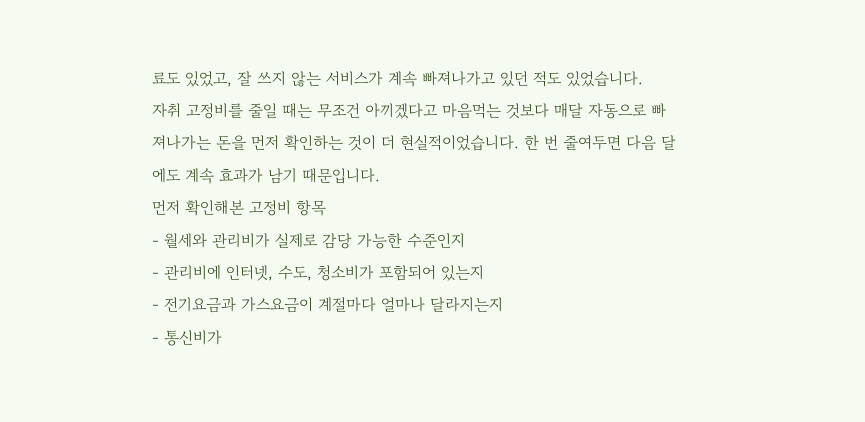료도 있었고, 잘 쓰지 않는 서비스가 계속 빠져나가고 있던 적도 있었습니다.
자취 고정비를 줄일 때는 무조건 아끼겠다고 마음먹는 것보다 매달 자동으로 빠져나가는 돈을 먼저 확인하는 것이 더 현실적이었습니다. 한 번 줄여두면 다음 달에도 계속 효과가 남기 때문입니다.
먼저 확인해본 고정비 항목
- 월세와 관리비가 실제로 감당 가능한 수준인지
- 관리비에 인터넷, 수도, 청소비가 포함되어 있는지
- 전기요금과 가스요금이 계절마다 얼마나 달라지는지
- 통신비가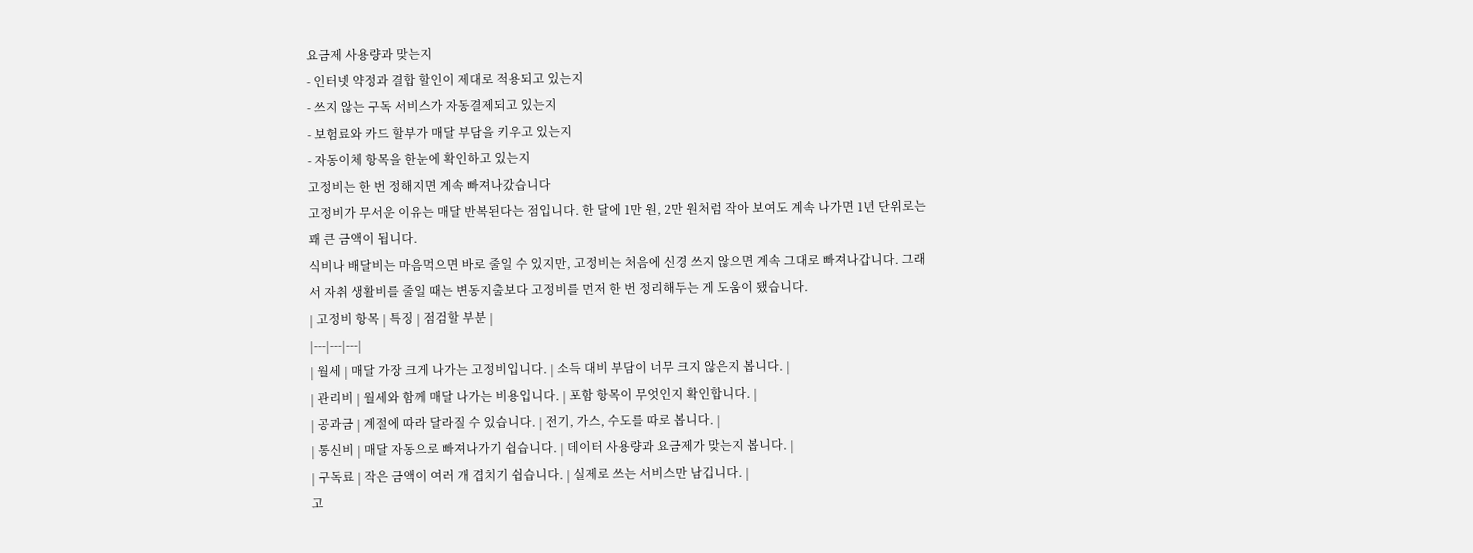요금제 사용량과 맞는지
- 인터넷 약정과 결합 할인이 제대로 적용되고 있는지
- 쓰지 않는 구독 서비스가 자동결제되고 있는지
- 보험료와 카드 할부가 매달 부담을 키우고 있는지
- 자동이체 항목을 한눈에 확인하고 있는지
고정비는 한 번 정해지면 계속 빠져나갔습니다
고정비가 무서운 이유는 매달 반복된다는 점입니다. 한 달에 1만 원, 2만 원처럼 작아 보여도 계속 나가면 1년 단위로는 꽤 큰 금액이 됩니다.
식비나 배달비는 마음먹으면 바로 줄일 수 있지만, 고정비는 처음에 신경 쓰지 않으면 계속 그대로 빠져나갑니다. 그래서 자취 생활비를 줄일 때는 변동지출보다 고정비를 먼저 한 번 정리해두는 게 도움이 됐습니다.
| 고정비 항목 | 특징 | 점검할 부분 |
|---|---|---|
| 월세 | 매달 가장 크게 나가는 고정비입니다. | 소득 대비 부담이 너무 크지 않은지 봅니다. |
| 관리비 | 월세와 함께 매달 나가는 비용입니다. | 포함 항목이 무엇인지 확인합니다. |
| 공과금 | 계절에 따라 달라질 수 있습니다. | 전기, 가스, 수도를 따로 봅니다. |
| 통신비 | 매달 자동으로 빠져나가기 쉽습니다. | 데이터 사용량과 요금제가 맞는지 봅니다. |
| 구독료 | 작은 금액이 여러 개 겹치기 쉽습니다. | 실제로 쓰는 서비스만 남깁니다. |
고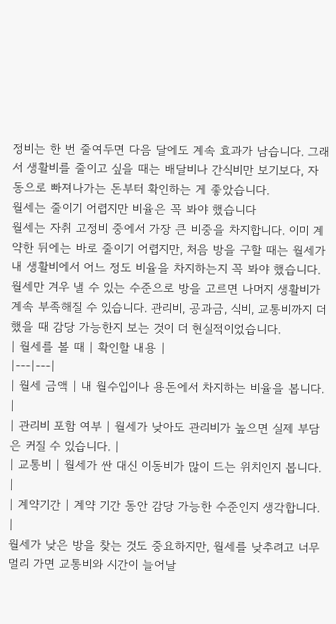정비는 한 번 줄여두면 다음 달에도 계속 효과가 남습니다. 그래서 생활비를 줄이고 싶을 때는 배달비나 간식비만 보기보다, 자동으로 빠져나가는 돈부터 확인하는 게 좋았습니다.
월세는 줄이기 어렵지만 비율은 꼭 봐야 했습니다
월세는 자취 고정비 중에서 가장 큰 비중을 차지합니다. 이미 계약한 뒤에는 바로 줄이기 어렵지만, 처음 방을 구할 때는 월세가 내 생활비에서 어느 정도 비율을 차지하는지 꼭 봐야 했습니다.
월세만 겨우 낼 수 있는 수준으로 방을 고르면 나머지 생활비가 계속 부족해질 수 있습니다. 관리비, 공과금, 식비, 교통비까지 더했을 때 감당 가능한지 보는 것이 더 현실적이었습니다.
| 월세를 볼 때 | 확인할 내용 |
|---|---|
| 월세 금액 | 내 월수입이나 용돈에서 차지하는 비율을 봅니다. |
| 관리비 포함 여부 | 월세가 낮아도 관리비가 높으면 실제 부담은 커질 수 있습니다. |
| 교통비 | 월세가 싼 대신 이동비가 많이 드는 위치인지 봅니다. |
| 계약기간 | 계약 기간 동안 감당 가능한 수준인지 생각합니다. |
월세가 낮은 방을 찾는 것도 중요하지만, 월세를 낮추려고 너무 멀리 가면 교통비와 시간이 늘어날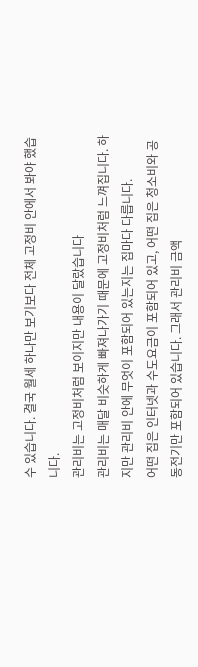수 있습니다. 결국 월세 하나만 보기보다 전체 고정비 안에서 봐야 했습니다.
관리비는 고정비처럼 보이지만 내용이 달랐습니다
관리비는 매달 비슷하게 빠져나가기 때문에 고정비처럼 느껴집니다. 하지만 관리비 안에 무엇이 포함되어 있는지는 집마다 다릅니다.
어떤 집은 인터넷과 수도요금이 포함되어 있고, 어떤 집은 청소비와 공동전기만 포함되어 있습니다. 그래서 관리비 금액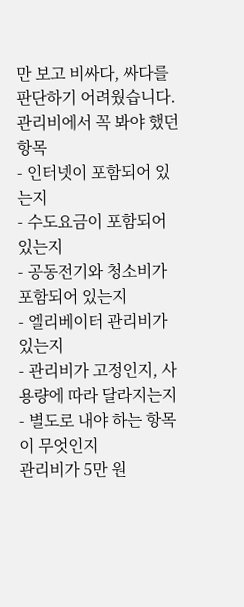만 보고 비싸다, 싸다를 판단하기 어려웠습니다.
관리비에서 꼭 봐야 했던 항목
- 인터넷이 포함되어 있는지
- 수도요금이 포함되어 있는지
- 공동전기와 청소비가 포함되어 있는지
- 엘리베이터 관리비가 있는지
- 관리비가 고정인지, 사용량에 따라 달라지는지
- 별도로 내야 하는 항목이 무엇인지
관리비가 5만 원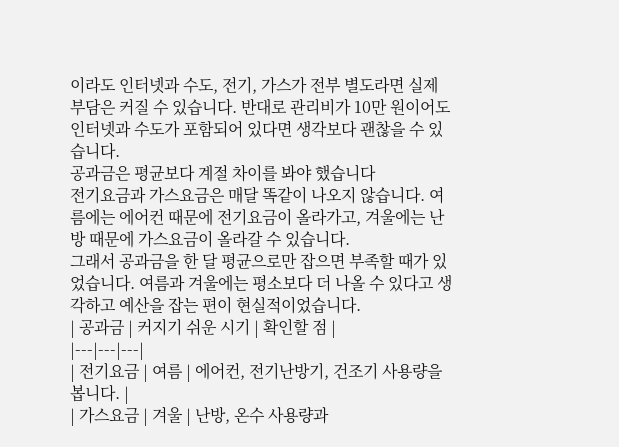이라도 인터넷과 수도, 전기, 가스가 전부 별도라면 실제 부담은 커질 수 있습니다. 반대로 관리비가 10만 원이어도 인터넷과 수도가 포함되어 있다면 생각보다 괜찮을 수 있습니다.
공과금은 평균보다 계절 차이를 봐야 했습니다
전기요금과 가스요금은 매달 똑같이 나오지 않습니다. 여름에는 에어컨 때문에 전기요금이 올라가고, 겨울에는 난방 때문에 가스요금이 올라갈 수 있습니다.
그래서 공과금을 한 달 평균으로만 잡으면 부족할 때가 있었습니다. 여름과 겨울에는 평소보다 더 나올 수 있다고 생각하고 예산을 잡는 편이 현실적이었습니다.
| 공과금 | 커지기 쉬운 시기 | 확인할 점 |
|---|---|---|
| 전기요금 | 여름 | 에어컨, 전기난방기, 건조기 사용량을 봅니다. |
| 가스요금 | 겨울 | 난방, 온수 사용량과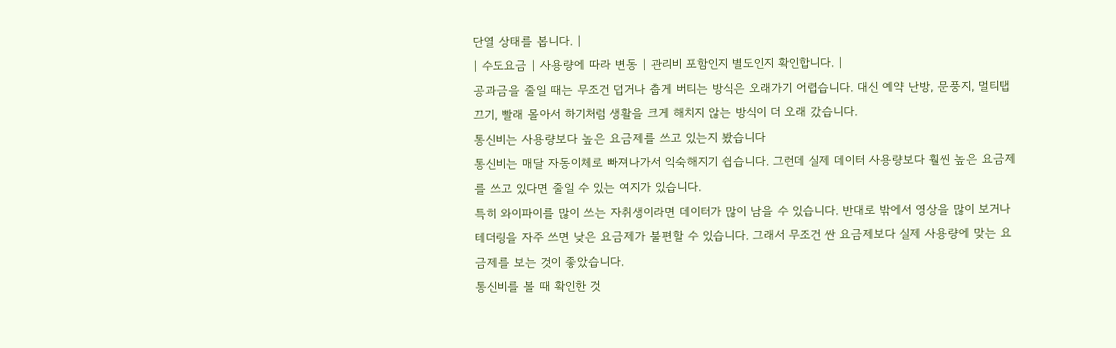단열 상태를 봅니다. |
| 수도요금 | 사용량에 따라 변동 | 관리비 포함인지 별도인지 확인합니다. |
공과금을 줄일 때는 무조건 덥거나 춥게 버티는 방식은 오래가기 어렵습니다. 대신 예약 난방, 문풍지, 멀티탭 끄기, 빨래 몰아서 하기처럼 생활을 크게 해치지 않는 방식이 더 오래 갔습니다.
통신비는 사용량보다 높은 요금제를 쓰고 있는지 봤습니다
통신비는 매달 자동이체로 빠져나가서 익숙해지기 쉽습니다. 그런데 실제 데이터 사용량보다 훨씬 높은 요금제를 쓰고 있다면 줄일 수 있는 여지가 있습니다.
특히 와이파이를 많이 쓰는 자취생이라면 데이터가 많이 남을 수 있습니다. 반대로 밖에서 영상을 많이 보거나 테더링을 자주 쓰면 낮은 요금제가 불편할 수 있습니다. 그래서 무조건 싼 요금제보다 실제 사용량에 맞는 요금제를 보는 것이 좋았습니다.
통신비를 볼 때 확인한 것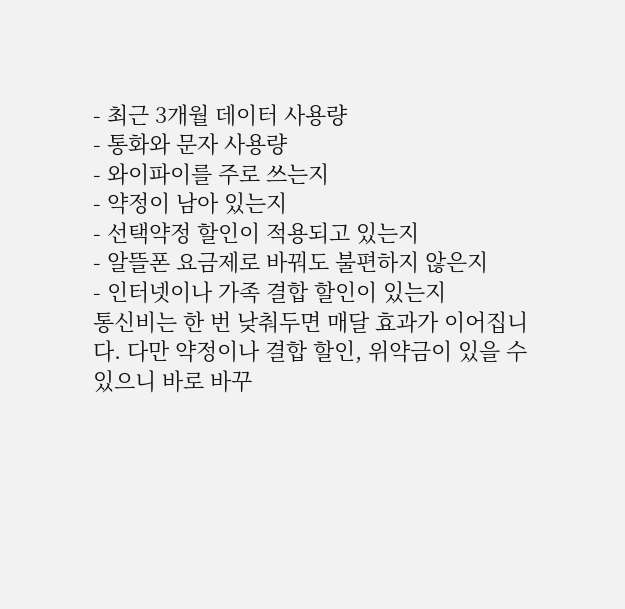- 최근 3개월 데이터 사용량
- 통화와 문자 사용량
- 와이파이를 주로 쓰는지
- 약정이 남아 있는지
- 선택약정 할인이 적용되고 있는지
- 알뜰폰 요금제로 바꿔도 불편하지 않은지
- 인터넷이나 가족 결합 할인이 있는지
통신비는 한 번 낮춰두면 매달 효과가 이어집니다. 다만 약정이나 결합 할인, 위약금이 있을 수 있으니 바로 바꾸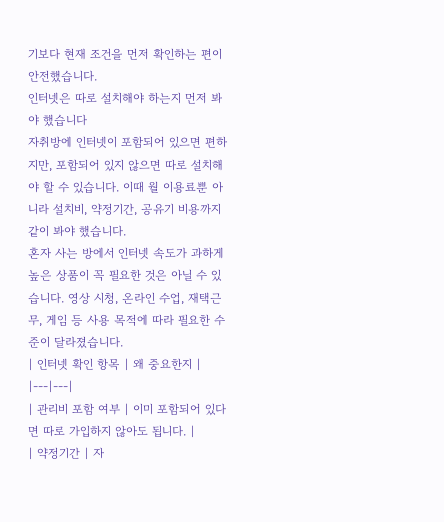기보다 현재 조건을 먼저 확인하는 편이 안전했습니다.
인터넷은 따로 설치해야 하는지 먼저 봐야 했습니다
자취방에 인터넷이 포함되어 있으면 편하지만, 포함되어 있지 않으면 따로 설치해야 할 수 있습니다. 이때 월 이용료뿐 아니라 설치비, 약정기간, 공유기 비용까지 같이 봐야 했습니다.
혼자 사는 방에서 인터넷 속도가 과하게 높은 상품이 꼭 필요한 것은 아닐 수 있습니다. 영상 시청, 온라인 수업, 재택근무, 게임 등 사용 목적에 따라 필요한 수준이 달라졌습니다.
| 인터넷 확인 항목 | 왜 중요한지 |
|---|---|
| 관리비 포함 여부 | 이미 포함되어 있다면 따로 가입하지 않아도 됩니다. |
| 약정기간 | 자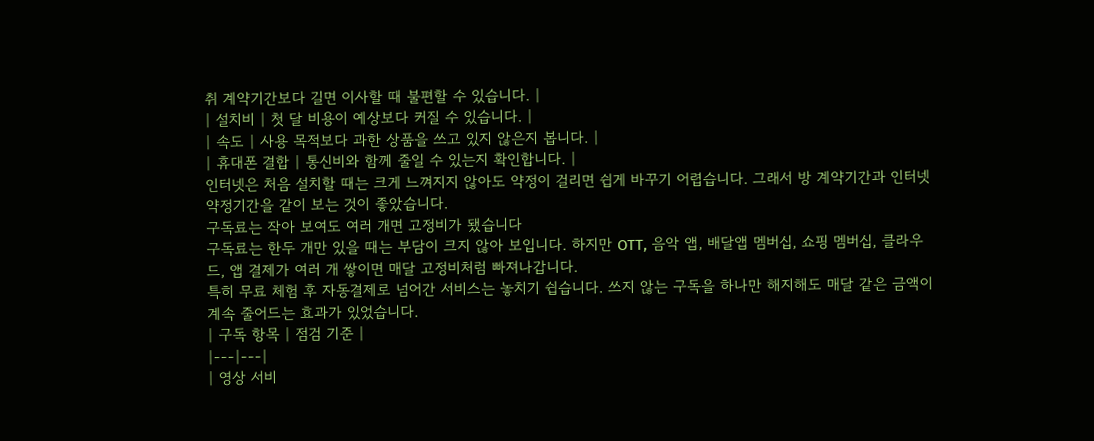취 계약기간보다 길면 이사할 때 불편할 수 있습니다. |
| 설치비 | 첫 달 비용이 예상보다 커질 수 있습니다. |
| 속도 | 사용 목적보다 과한 상품을 쓰고 있지 않은지 봅니다. |
| 휴대폰 결합 | 통신비와 함께 줄일 수 있는지 확인합니다. |
인터넷은 처음 설치할 때는 크게 느껴지지 않아도 약정이 걸리면 쉽게 바꾸기 어렵습니다. 그래서 방 계약기간과 인터넷 약정기간을 같이 보는 것이 좋았습니다.
구독료는 작아 보여도 여러 개면 고정비가 됐습니다
구독료는 한두 개만 있을 때는 부담이 크지 않아 보입니다. 하지만 OTT, 음악 앱, 배달앱 멤버십, 쇼핑 멤버십, 클라우드, 앱 결제가 여러 개 쌓이면 매달 고정비처럼 빠져나갑니다.
특히 무료 체험 후 자동결제로 넘어간 서비스는 놓치기 쉽습니다. 쓰지 않는 구독을 하나만 해지해도 매달 같은 금액이 계속 줄어드는 효과가 있었습니다.
| 구독 항목 | 점검 기준 |
|---|---|
| 영상 서비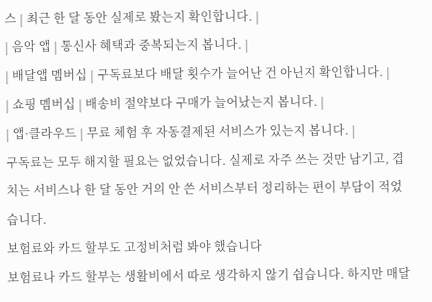스 | 최근 한 달 동안 실제로 봤는지 확인합니다. |
| 음악 앱 | 통신사 혜택과 중복되는지 봅니다. |
| 배달앱 멤버십 | 구독료보다 배달 횟수가 늘어난 건 아닌지 확인합니다. |
| 쇼핑 멤버십 | 배송비 절약보다 구매가 늘어났는지 봅니다. |
| 앱·클라우드 | 무료 체험 후 자동결제된 서비스가 있는지 봅니다. |
구독료는 모두 해지할 필요는 없었습니다. 실제로 자주 쓰는 것만 남기고, 겹치는 서비스나 한 달 동안 거의 안 쓴 서비스부터 정리하는 편이 부담이 적었습니다.
보험료와 카드 할부도 고정비처럼 봐야 했습니다
보험료나 카드 할부는 생활비에서 따로 생각하지 않기 쉽습니다. 하지만 매달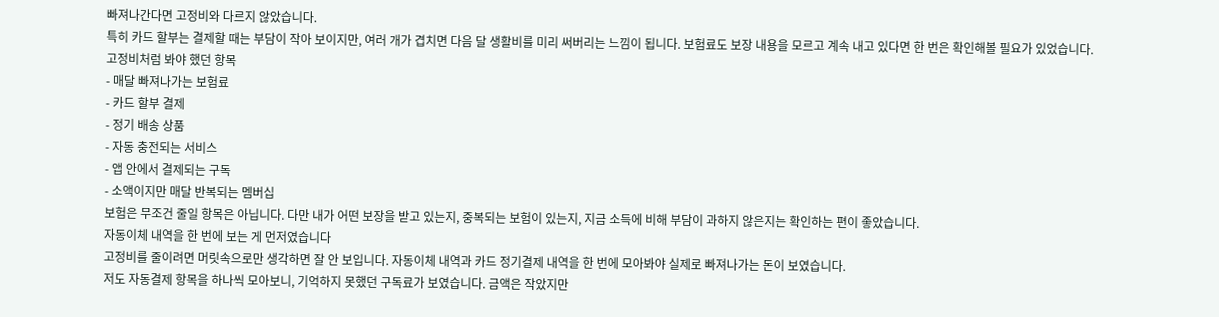빠져나간다면 고정비와 다르지 않았습니다.
특히 카드 할부는 결제할 때는 부담이 작아 보이지만, 여러 개가 겹치면 다음 달 생활비를 미리 써버리는 느낌이 됩니다. 보험료도 보장 내용을 모르고 계속 내고 있다면 한 번은 확인해볼 필요가 있었습니다.
고정비처럼 봐야 했던 항목
- 매달 빠져나가는 보험료
- 카드 할부 결제
- 정기 배송 상품
- 자동 충전되는 서비스
- 앱 안에서 결제되는 구독
- 소액이지만 매달 반복되는 멤버십
보험은 무조건 줄일 항목은 아닙니다. 다만 내가 어떤 보장을 받고 있는지, 중복되는 보험이 있는지, 지금 소득에 비해 부담이 과하지 않은지는 확인하는 편이 좋았습니다.
자동이체 내역을 한 번에 보는 게 먼저였습니다
고정비를 줄이려면 머릿속으로만 생각하면 잘 안 보입니다. 자동이체 내역과 카드 정기결제 내역을 한 번에 모아봐야 실제로 빠져나가는 돈이 보였습니다.
저도 자동결제 항목을 하나씩 모아보니, 기억하지 못했던 구독료가 보였습니다. 금액은 작았지만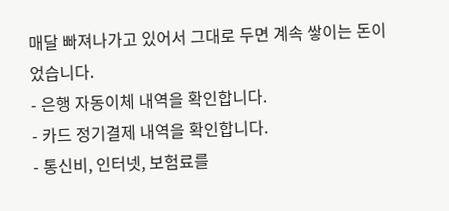매달 빠져나가고 있어서 그대로 두면 계속 쌓이는 돈이었습니다.
- 은행 자동이체 내역을 확인합니다.
- 카드 정기결제 내역을 확인합니다.
- 통신비, 인터넷, 보험료를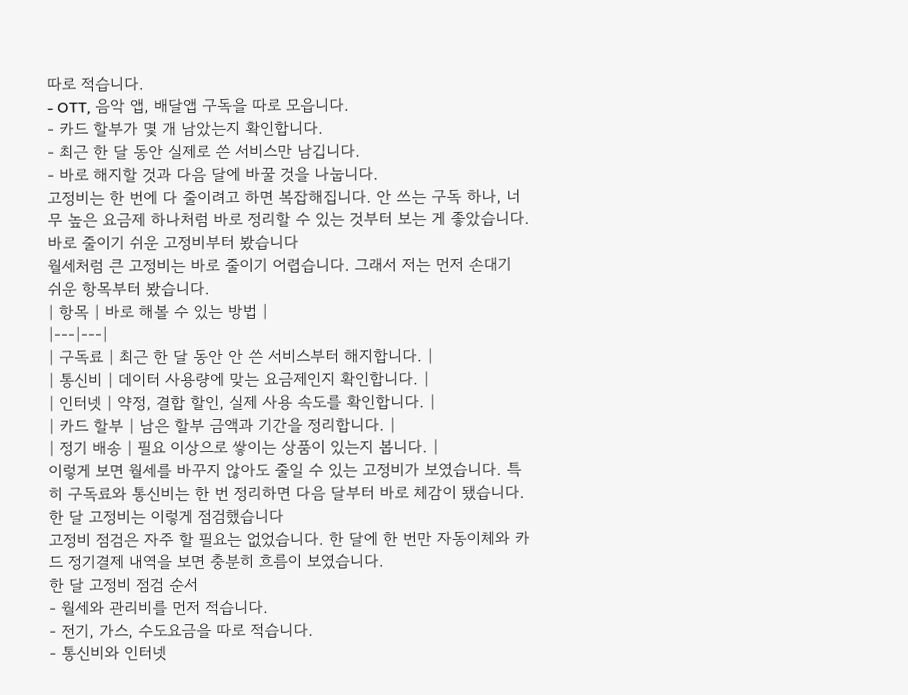따로 적습니다.
- OTT, 음악 앱, 배달앱 구독을 따로 모읍니다.
- 카드 할부가 몇 개 남았는지 확인합니다.
- 최근 한 달 동안 실제로 쓴 서비스만 남깁니다.
- 바로 해지할 것과 다음 달에 바꿀 것을 나눕니다.
고정비는 한 번에 다 줄이려고 하면 복잡해집니다. 안 쓰는 구독 하나, 너무 높은 요금제 하나처럼 바로 정리할 수 있는 것부터 보는 게 좋았습니다.
바로 줄이기 쉬운 고정비부터 봤습니다
월세처럼 큰 고정비는 바로 줄이기 어렵습니다. 그래서 저는 먼저 손대기 쉬운 항목부터 봤습니다.
| 항목 | 바로 해볼 수 있는 방법 |
|---|---|
| 구독료 | 최근 한 달 동안 안 쓴 서비스부터 해지합니다. |
| 통신비 | 데이터 사용량에 맞는 요금제인지 확인합니다. |
| 인터넷 | 약정, 결합 할인, 실제 사용 속도를 확인합니다. |
| 카드 할부 | 남은 할부 금액과 기간을 정리합니다. |
| 정기 배송 | 필요 이상으로 쌓이는 상품이 있는지 봅니다. |
이렇게 보면 월세를 바꾸지 않아도 줄일 수 있는 고정비가 보였습니다. 특히 구독료와 통신비는 한 번 정리하면 다음 달부터 바로 체감이 됐습니다.
한 달 고정비는 이렇게 점검했습니다
고정비 점검은 자주 할 필요는 없었습니다. 한 달에 한 번만 자동이체와 카드 정기결제 내역을 보면 충분히 흐름이 보였습니다.
한 달 고정비 점검 순서
- 월세와 관리비를 먼저 적습니다.
- 전기, 가스, 수도요금을 따로 적습니다.
- 통신비와 인터넷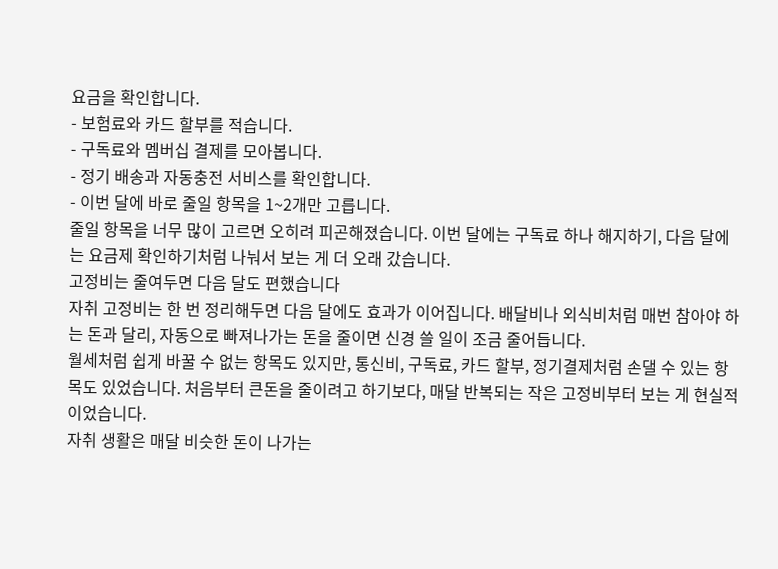요금을 확인합니다.
- 보험료와 카드 할부를 적습니다.
- 구독료와 멤버십 결제를 모아봅니다.
- 정기 배송과 자동충전 서비스를 확인합니다.
- 이번 달에 바로 줄일 항목을 1~2개만 고릅니다.
줄일 항목을 너무 많이 고르면 오히려 피곤해졌습니다. 이번 달에는 구독료 하나 해지하기, 다음 달에는 요금제 확인하기처럼 나눠서 보는 게 더 오래 갔습니다.
고정비는 줄여두면 다음 달도 편했습니다
자취 고정비는 한 번 정리해두면 다음 달에도 효과가 이어집니다. 배달비나 외식비처럼 매번 참아야 하는 돈과 달리, 자동으로 빠져나가는 돈을 줄이면 신경 쓸 일이 조금 줄어듭니다.
월세처럼 쉽게 바꿀 수 없는 항목도 있지만, 통신비, 구독료, 카드 할부, 정기결제처럼 손댈 수 있는 항목도 있었습니다. 처음부터 큰돈을 줄이려고 하기보다, 매달 반복되는 작은 고정비부터 보는 게 현실적이었습니다.
자취 생활은 매달 비슷한 돈이 나가는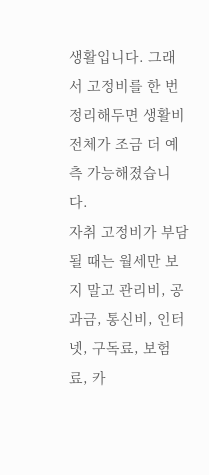생활입니다. 그래서 고정비를 한 번 정리해두면 생활비 전체가 조금 더 예측 가능해졌습니다.
자취 고정비가 부담될 때는 월세만 보지 말고 관리비, 공과금, 통신비, 인터넷, 구독료, 보험료, 카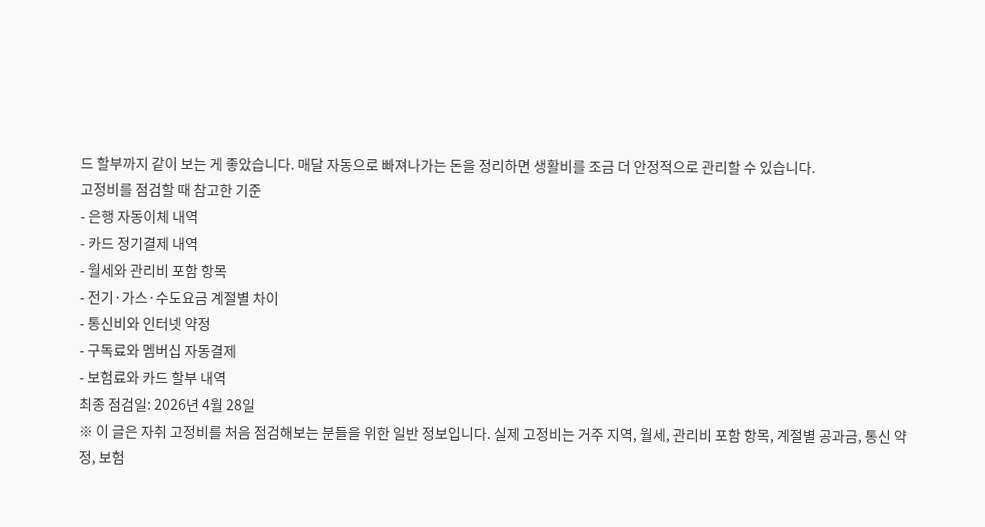드 할부까지 같이 보는 게 좋았습니다. 매달 자동으로 빠져나가는 돈을 정리하면 생활비를 조금 더 안정적으로 관리할 수 있습니다.
고정비를 점검할 때 참고한 기준
- 은행 자동이체 내역
- 카드 정기결제 내역
- 월세와 관리비 포함 항목
- 전기·가스·수도요금 계절별 차이
- 통신비와 인터넷 약정
- 구독료와 멤버십 자동결제
- 보험료와 카드 할부 내역
최종 점검일: 2026년 4월 28일
※ 이 글은 자취 고정비를 처음 점검해보는 분들을 위한 일반 정보입니다. 실제 고정비는 거주 지역, 월세, 관리비 포함 항목, 계절별 공과금, 통신 약정, 보험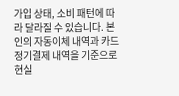가입 상태, 소비 패턴에 따라 달라질 수 있습니다. 본인의 자동이체 내역과 카드 정기결제 내역을 기준으로 현실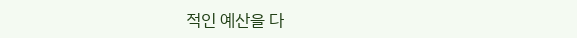적인 예산을 다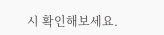시 확인해보세요.